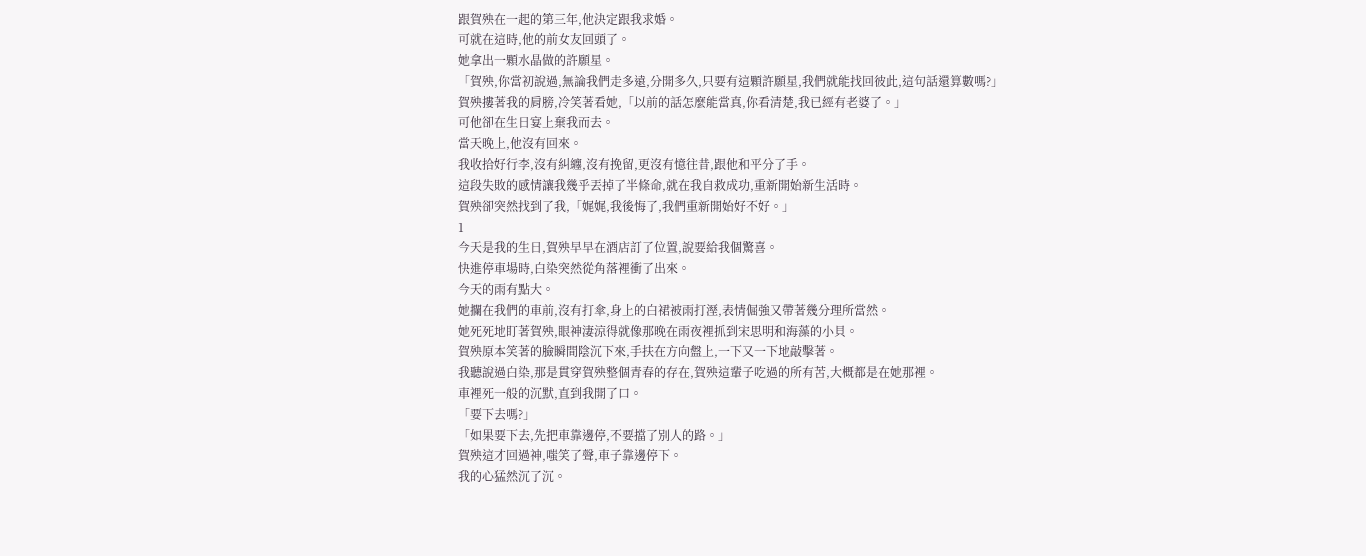跟賀殃在一起的第三年,他決定跟我求婚。
可就在這時,他的前女友回頭了。
她拿出一顆水晶做的許願星。
「賀殃,你當初說過,無論我們走多遠,分開多久,只要有這顆許願星,我們就能找回彼此,這句話還算數嗎?」
賀殃摟著我的肩膀,冷笑著看她,「以前的話怎麼能當真,你看清楚,我已經有老婆了。」
可他卻在生日宴上棄我而去。
當天晚上,他沒有回來。
我收拾好行李,沒有糾纏,沒有挽留,更沒有憶往昔,跟他和平分了手。
這段失敗的感情讓我幾乎丟掉了半條命,就在我自救成功,重新開始新生活時。
賀殃卻突然找到了我,「娓娓,我後悔了,我們重新開始好不好。」
1
今天是我的生日,賀殃早早在酒店訂了位置,說要給我個驚喜。
快進停車場時,白染突然從角落裡衝了出來。
今天的雨有點大。
她攔在我們的車前,沒有打傘,身上的白裙被雨打溼,表情倔強又帶著幾分理所當然。
她死死地盯著賀殃,眼神淒涼得就像那晚在雨夜裡抓到宋思明和海藻的小貝。
賀殃原本笑著的臉瞬間陰沉下來,手扶在方向盤上,一下又一下地敲擊著。
我聽說過白染,那是貫穿賀殃整個青春的存在,賀殃這輩子吃過的所有苦,大概都是在她那裡。
車裡死一般的沉默,直到我開了口。
「要下去嗎?」
「如果要下去,先把車靠邊停,不要擋了別人的路。」
賀殃這才回過神,嗤笑了聲,車子靠邊停下。
我的心猛然沉了沉。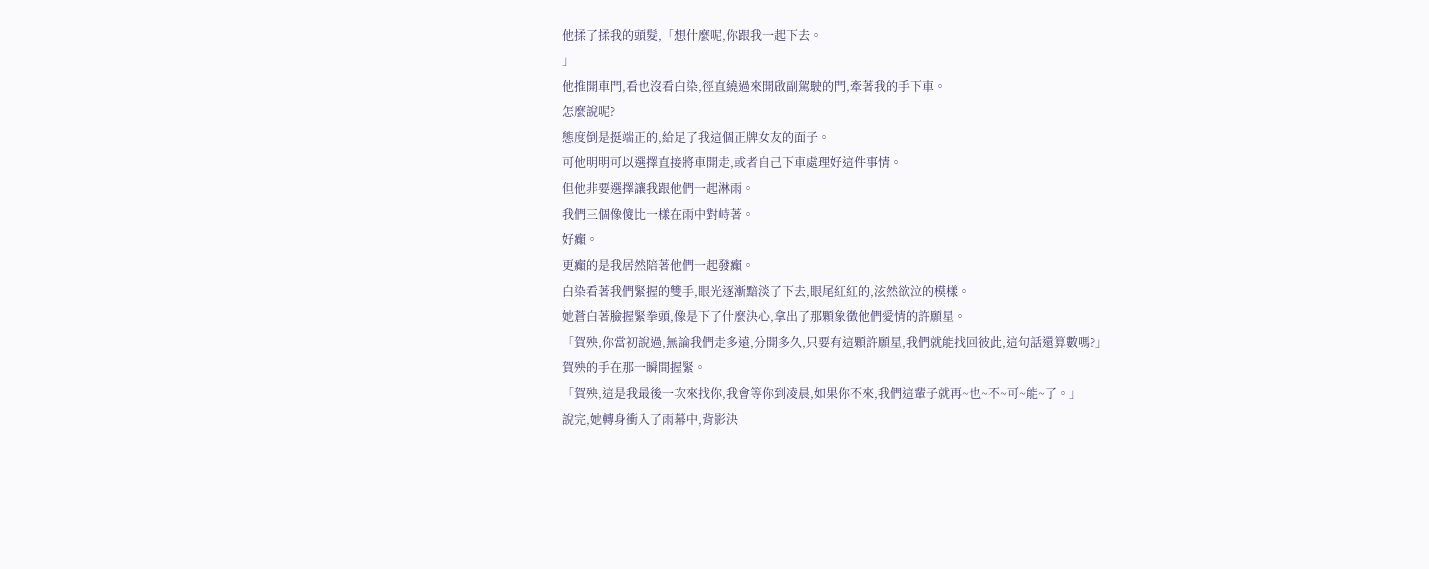他揉了揉我的頭髮,「想什麼呢,你跟我一起下去。
」
他推開車門,看也沒看白染,徑直繞過來開啟副駕駛的門,牽著我的手下車。
怎麼說呢?
態度倒是挺端正的,給足了我這個正牌女友的面子。
可他明明可以選擇直接將車開走,或者自己下車處理好這件事情。
但他非要選擇讓我跟他們一起淋雨。
我們三個像傻比一樣在雨中對峙著。
好癲。
更癲的是我居然陪著他們一起發癲。
白染看著我們緊握的雙手,眼光逐漸黯淡了下去,眼尾紅紅的,泫然欲泣的模樣。
她蒼白著臉握緊拳頭,像是下了什麼決心,拿出了那顆象徵他們愛情的許願星。
「賀殃,你當初說過,無論我們走多遠,分開多久,只要有這顆許願星,我們就能找回彼此,這句話還算數嗎?」
賀殃的手在那一瞬間握緊。
「賀殃,這是我最後一次來找你,我會等你到凌晨,如果你不來,我們這輩子就再~也~不~可~能~了。」
說完,她轉身衝入了雨幕中,背影決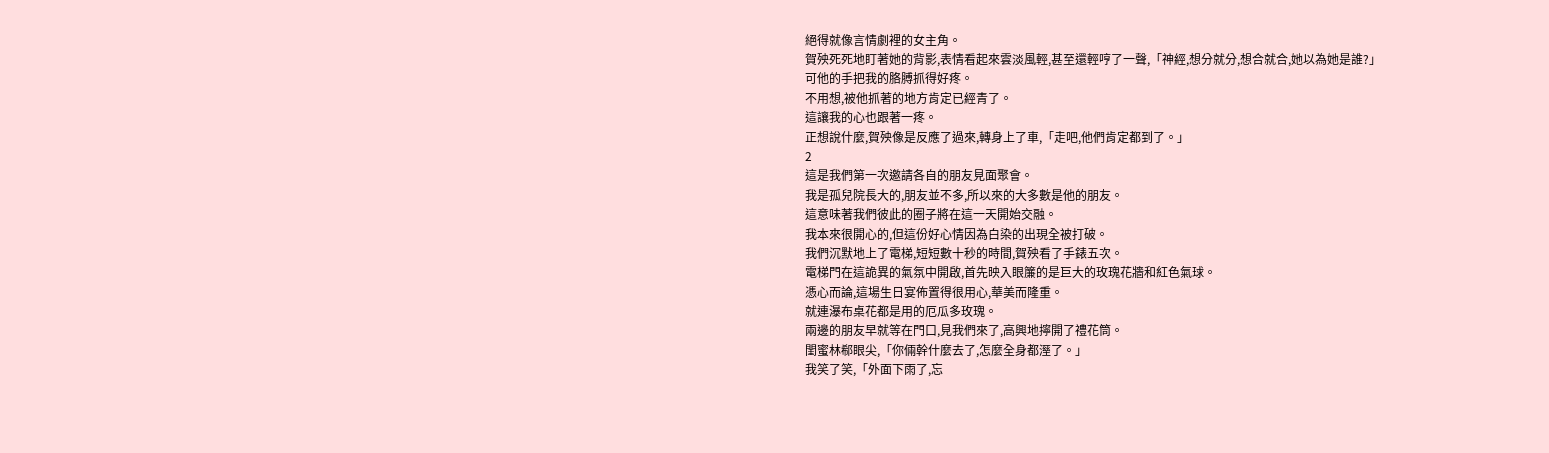絕得就像言情劇裡的女主角。
賀殃死死地盯著她的背影,表情看起來雲淡風輕,甚至還輕哼了一聲,「神經,想分就分,想合就合,她以為她是誰?」
可他的手把我的胳膊抓得好疼。
不用想,被他抓著的地方肯定已經青了。
這讓我的心也跟著一疼。
正想說什麼,賀殃像是反應了過來,轉身上了車,「走吧,他們肯定都到了。」
2
這是我們第一次邀請各自的朋友見面聚會。
我是孤兒院長大的,朋友並不多,所以來的大多數是他的朋友。
這意味著我們彼此的圈子將在這一天開始交融。
我本來很開心的,但這份好心情因為白染的出現全被打破。
我們沉默地上了電梯,短短數十秒的時間,賀殃看了手錶五次。
電梯門在這詭異的氣氛中開啟,首先映入眼簾的是巨大的玫瑰花牆和紅色氣球。
憑心而論,這場生日宴佈置得很用心,華美而隆重。
就連瀑布桌花都是用的厄瓜多玫瑰。
兩邊的朋友早就等在門口,見我們來了,高興地擰開了禮花筒。
閨蜜林郗眼尖,「你倆幹什麼去了,怎麼全身都溼了。」
我笑了笑,「外面下雨了,忘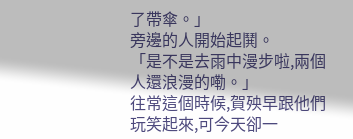了帶傘。」
旁邊的人開始起鬨。
「是不是去雨中漫步啦,兩個人還浪漫的嘞。」
往常這個時候,賀殃早跟他們玩笑起來,可今天卻一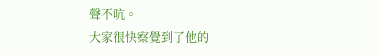聲不吭。
大家很快察覺到了他的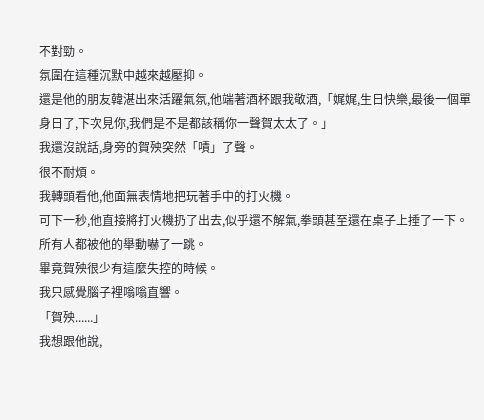不對勁。
氛圍在這種沉默中越來越壓抑。
還是他的朋友韓湛出來活躍氣氛,他端著酒杯跟我敬酒,「娓娓,生日快樂,最後一個單身日了,下次見你,我們是不是都該稱你一聲賀太太了。」
我還沒說話,身旁的賀殃突然「嘖」了聲。
很不耐煩。
我轉頭看他,他面無表情地把玩著手中的打火機。
可下一秒,他直接將打火機扔了出去,似乎還不解氣,拳頭甚至還在桌子上捶了一下。
所有人都被他的舉動嚇了一跳。
畢竟賀殃很少有這麼失控的時候。
我只感覺腦子裡嗡嗡直響。
「賀殃......」
我想跟他說,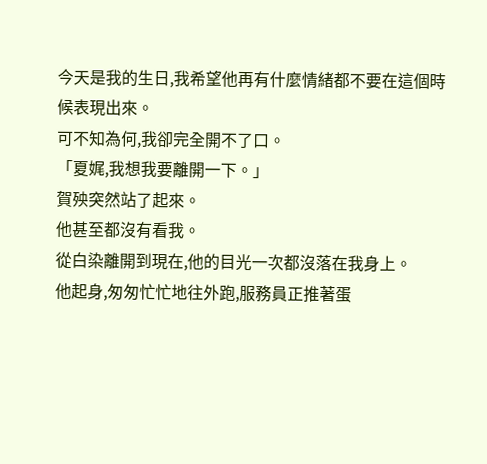今天是我的生日,我希望他再有什麼情緒都不要在這個時候表現出來。
可不知為何,我卻完全開不了口。
「夏娓,我想我要離開一下。」
賀殃突然站了起來。
他甚至都沒有看我。
從白染離開到現在,他的目光一次都沒落在我身上。
他起身,匆匆忙忙地往外跑,服務員正推著蛋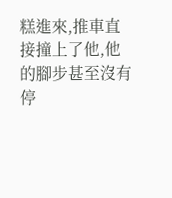糕進來,推車直接撞上了他,他的腳步甚至沒有停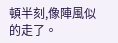頓半刻,像陣風似的走了。